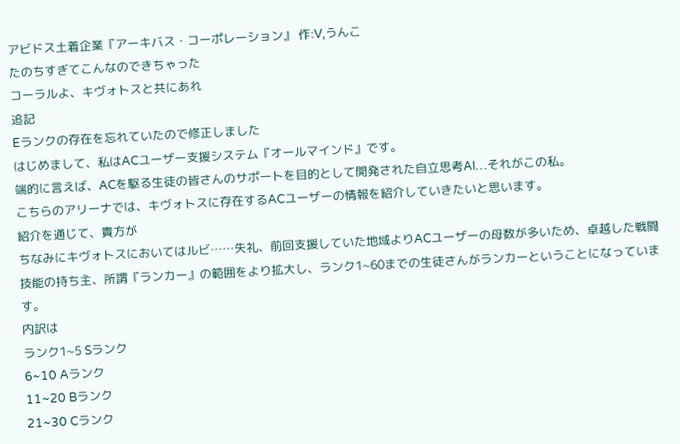アビドス土着企業『アーキバス・コーポレーション』 作:V,うんこ
たのちすぎてこんなのできちゃった
コーラルよ、キヴォトスと共にあれ
追記
Eランクの存在を忘れていたので修正しました
はじめまして、私はACユーザー支援システム『オールマインド』です。
端的に言えば、ACを駆る生徒の皆さんのサポートを目的として開発された自立思考AI…それがこの私。
こちらのアリーナでは、キヴォトスに存在するACユーザーの情報を紹介していきたいと思います。
紹介を通じて、貴方が
ちなみにキヴォトスにおいてはルビ……失礼、前回支援していた地域よりACユーザーの母数が多いため、卓越した戦闘技能の持ち主、所謂『ランカー』の範囲をより拡大し、ランク1~60までの生徒さんがランカーということになっています。
内訳は
ランク1~5 Sランク
6~10 Aランク
11~20 Bランク
21~30 Cランク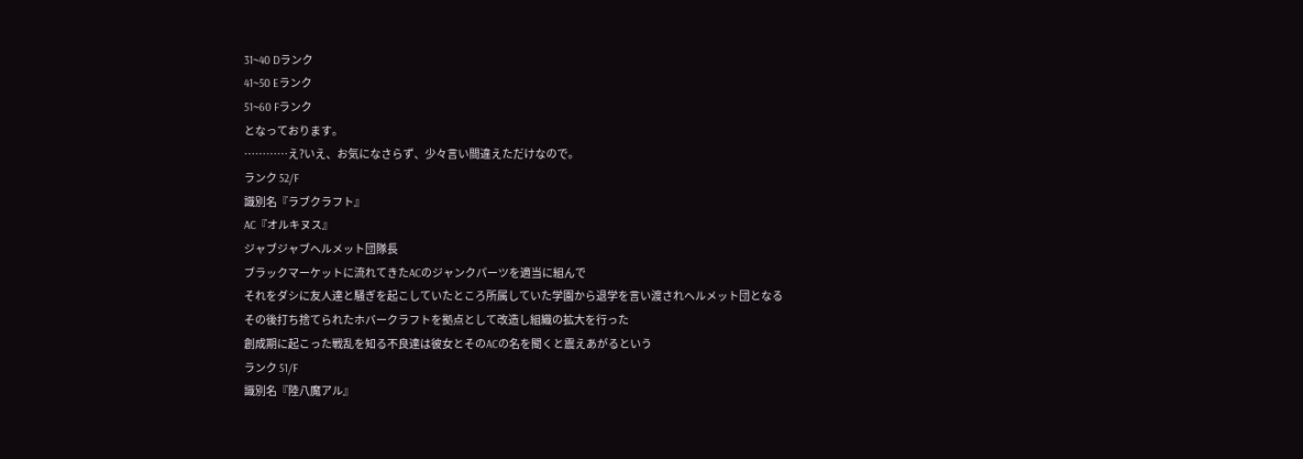31~40 Dランク
41~50 Eランク
51~60 Fランク
となっております。
…………え?いえ、お気になさらず、少々言い間違えただけなので。
ランク 52/F
識別名『ラブクラフト』
AC『オルキヌス』
ジャブジャブヘルメット団隊長
ブラックマーケットに流れてきたACのジャンクパーツを適当に組んで
それをダシに友人達と騒ぎを起こしていたところ所属していた学園から退学を言い渡されヘルメット団となる
その後打ち捨てられたホバークラフトを拠点として改造し組織の拡大を行った
創成期に起こった戦乱を知る不良達は彼女とそのACの名を聞くと震えあがるという
ランク 51/F
識別名『陸八魔アル』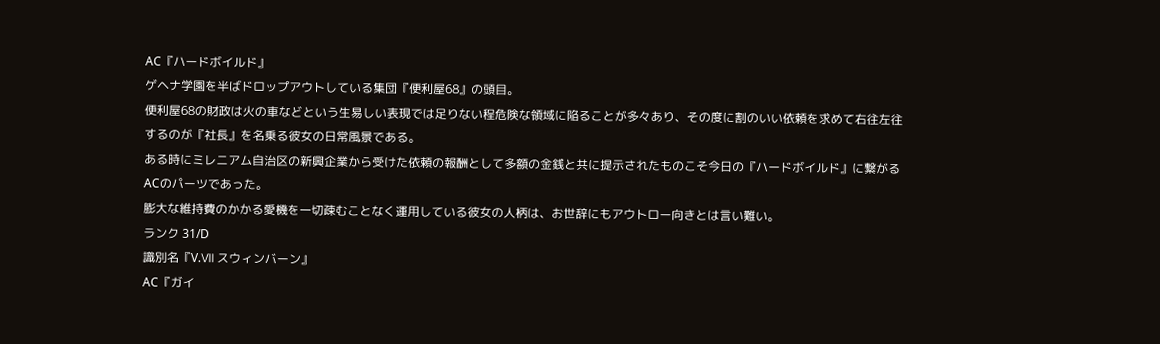AC『ハードボイルド』
ゲヘナ学園を半ばドロップアウトしている集団『便利屋68』の頭目。
便利屋68の財政は火の車などという生易しい表現では足りない程危険な領域に陥ることが多々あり、その度に割のいい依頼を求めて右往左往するのが『社長』を名乗る彼女の日常風景である。
ある時にミレニアム自治区の新興企業から受けた依頼の報酬として多額の金銭と共に提示されたものこそ今日の『ハードボイルド』に繋がるACのパーツであった。
膨大な維持費のかかる愛機を一切疎むことなく運用している彼女の人柄は、お世辞にもアウトロー向きとは言い難い。
ランク 31/D
識別名『V.Ⅶ スウィンバーン』
AC『ガイ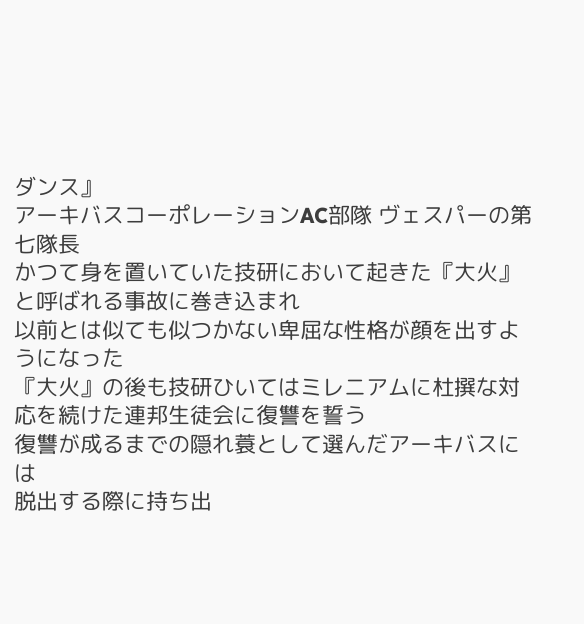ダンス』
アーキバスコーポレーションAC部隊 ヴェスパーの第七隊長
かつて身を置いていた技研において起きた『大火』と呼ばれる事故に巻き込まれ
以前とは似ても似つかない卑屈な性格が顔を出すようになった
『大火』の後も技研ひいてはミレニアムに杜撰な対応を続けた連邦生徒会に復讐を誓う
復讐が成るまでの隠れ蓑として選んだアーキバスには
脱出する際に持ち出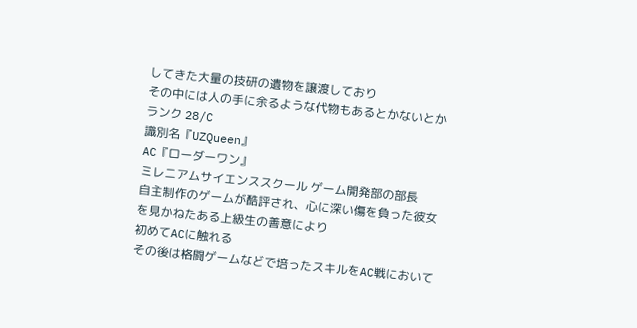してきた大量の技研の遺物を譲渡しており
その中には人の手に余るような代物もあるとかないとか
ランク 28/C
識別名『UZQueen』
AC『ローダーワン』
ミレニアムサイエンススクール ゲーム開発部の部長
自主制作のゲームが酷評され、心に深い傷を負った彼女を見かねたある上級生の善意により
初めてACに触れる
その後は格闘ゲームなどで培ったスキルをAC戦において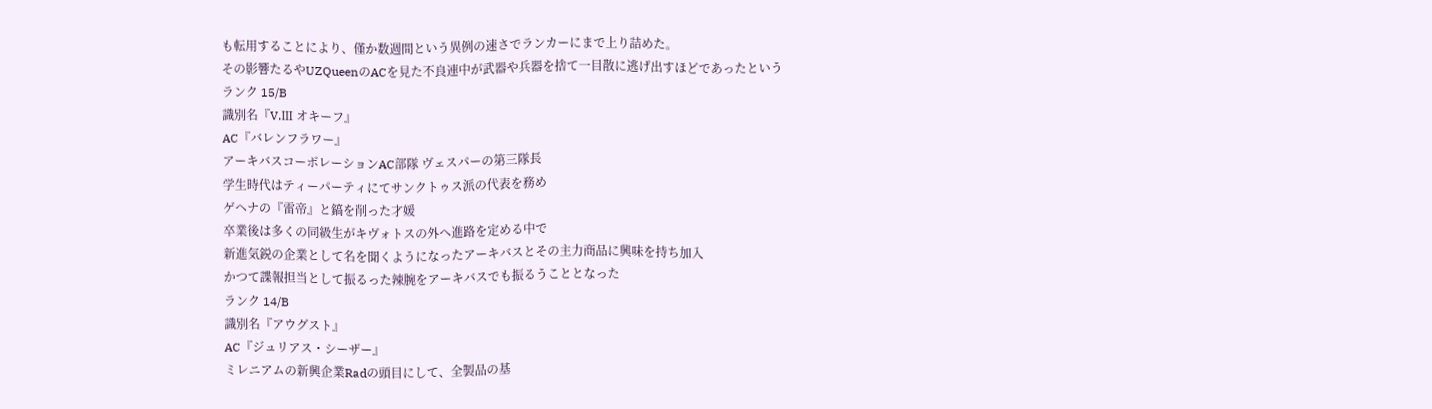も転用することにより、僅か数週間という異例の速さでランカーにまで上り詰めた。
その影響たるやUZQueenのACを見た不良連中が武器や兵器を捨て一目散に逃げ出すほどであったという
ランク 15/B
識別名『V.Ⅲ オキーフ』
AC『バレンフラワー』
アーキバスコーポレーションAC部隊 ヴェスパーの第三隊長
学生時代はティーパーティにてサンクトゥス派の代表を務め
ゲヘナの『雷帝』と鎬を削った才媛
卒業後は多くの同級生がキヴォトスの外へ進路を定める中で
新進気鋭の企業として名を聞くようになったアーキバスとその主力商品に興味を持ち加入
かつて諜報担当として振るった辣腕をアーキバスでも振るうこととなった
ランク 14/B
識別名『アウグスト』
AC『ジュリアス・シーザー』
ミレニアムの新興企業Radの頭目にして、全製品の基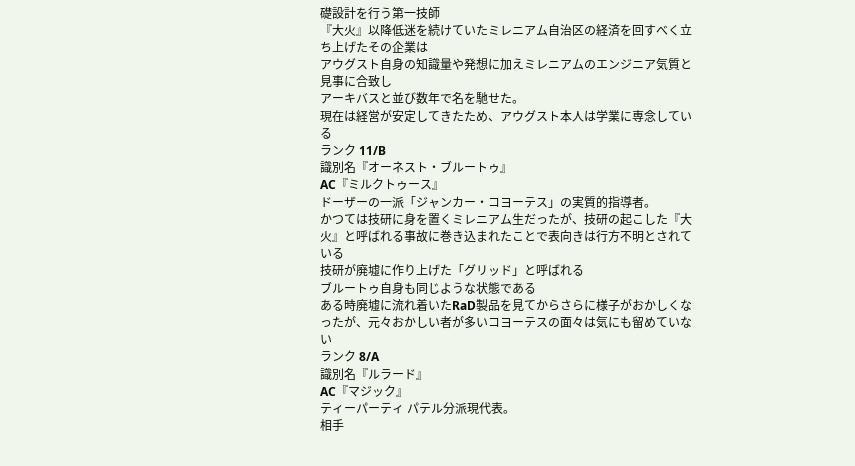礎設計を行う第一技師
『大火』以降低迷を続けていたミレニアム自治区の経済を回すべく立ち上げたその企業は
アウグスト自身の知識量や発想に加えミレニアムのエンジニア気質と見事に合致し
アーキバスと並び数年で名を馳せた。
現在は経営が安定してきたため、アウグスト本人は学業に専念している
ランク 11/B
識別名『オーネスト・ブルートゥ』
AC『ミルクトゥース』
ドーザーの一派「ジャンカー・コヨーテス」の実質的指導者。
かつては技研に身を置くミレニアム生だったが、技研の起こした『大火』と呼ばれる事故に巻き込まれたことで表向きは行方不明とされている
技研が廃墟に作り上げた「グリッド」と呼ばれる
ブルートゥ自身も同じような状態である
ある時廃墟に流れ着いたRaD製品を見てからさらに様子がおかしくなったが、元々おかしい者が多いコヨーテスの面々は気にも留めていない
ランク 8/A
識別名『ルラード』
AC『マジック』
ティーパーティ パテル分派現代表。
相手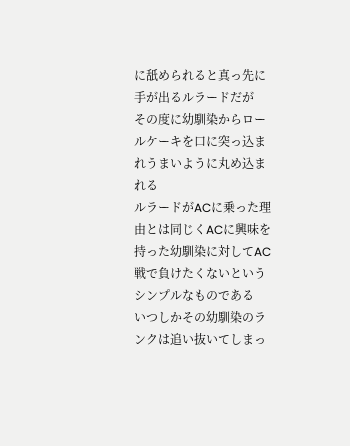に舐められると真っ先に手が出るルラードだが
その度に幼馴染からロールケーキを口に突っ込まれうまいように丸め込まれる
ルラードがACに乗った理由とは同じくACに興味を持った幼馴染に対してAC戦で負けたくないというシンプルなものである
いつしかその幼馴染のランクは追い抜いてしまっ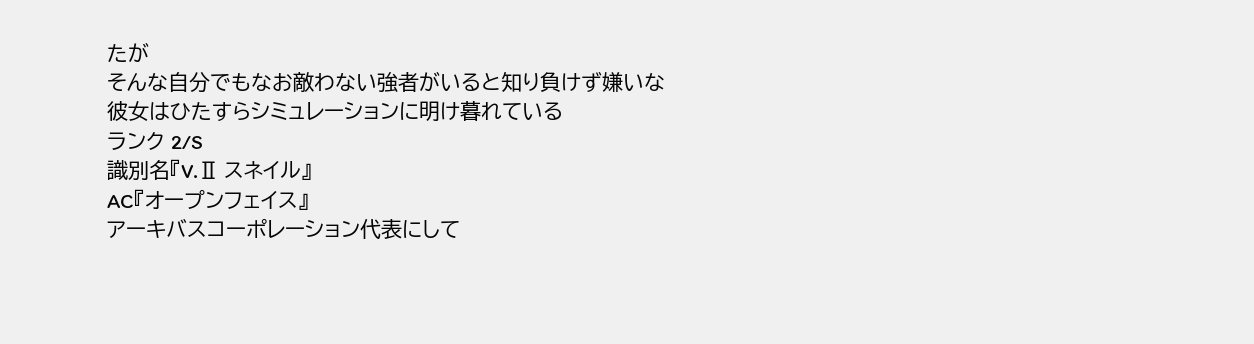たが
そんな自分でもなお敵わない強者がいると知り負けず嫌いな彼女はひたすらシミュレーションに明け暮れている
ランク 2/S
識別名『V.Ⅱ スネイル』
AC『オープンフェイス』
アーキバスコーポレーション代表にして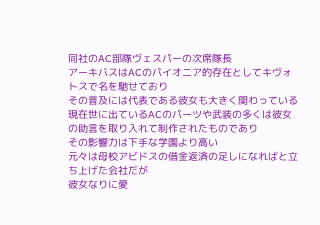同社のAC部隊ヴェスパーの次席隊長
アーキバスはACのパイオニア的存在としてキヴォトスで名を馳せており
その普及には代表である彼女も大きく関わっている
現在世に出ているACのパーツや武装の多くは彼女の助言を取り入れて制作されたものであり
その影響力は下手な学園より高い
元々は母校アビドスの借金返済の足しになればと立ち上げた会社だが
彼女なりに愛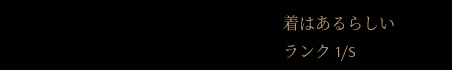着はあるらしい
ランク 1/S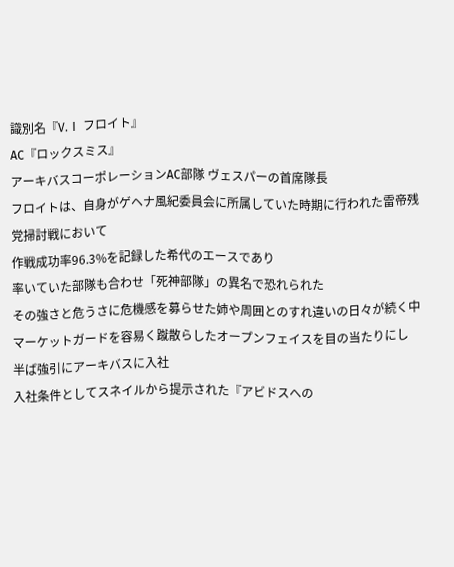識別名『V.Ⅰ フロイト』
AC『ロックスミス』
アーキバスコーポレーションAC部隊 ヴェスパーの首席隊長
フロイトは、自身がゲヘナ風紀委員会に所属していた時期に行われた雷帝残党掃討戦において
作戦成功率96.3%を記録した希代のエースであり
率いていた部隊も合わせ「死神部隊」の異名で恐れられた
その強さと危うさに危機感を募らせた姉や周囲とのすれ違いの日々が続く中
マーケットガードを容易く蹴散らしたオープンフェイスを目の当たりにし
半ば強引にアーキバスに入社
入社条件としてスネイルから提示された『アビドスへの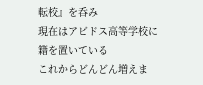転校』を呑み
現在はアビドス高等学校に籍を置いている
これからどんどん増えま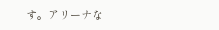す。アリーナな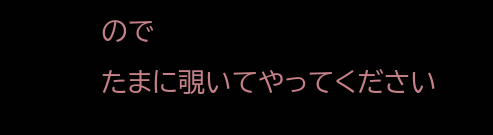ので
たまに覗いてやってください